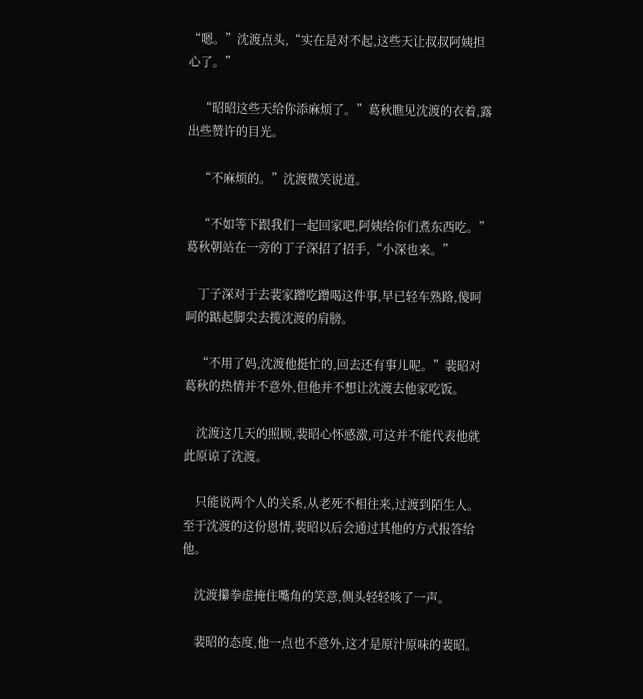“嗯。”沈渡点头,“实在是对不起,这些天让叔叔阿姨担心了。”

    “昭昭这些天给你添麻烦了。”葛秋瞧见沈渡的衣着,露出些赞许的目光。

    “不麻烦的。”沈渡微笑说道。

    “不如等下跟我们一起回家吧,阿姨给你们煮东西吃。”葛秋朝站在一旁的丁子深招了招手,“小深也来。”

    丁子深对于去裴家蹭吃蹭喝这件事,早已轻车熟路,傻呵呵的踮起脚尖去揽沈渡的肩膀。

    “不用了妈,沈渡他挺忙的,回去还有事儿呢。”裴昭对葛秋的热情并不意外,但他并不想让沈渡去他家吃饭。

    沈渡这几天的照顾,裴昭心怀感激,可这并不能代表他就此原谅了沈渡。

    只能说两个人的关系,从老死不相往来,过渡到陌生人。至于沈渡的这份恩情,裴昭以后会通过其他的方式报答给他。

    沈渡攥拳虚掩住嘴角的笑意,侧头轻轻咳了一声。

    裴昭的态度,他一点也不意外,这才是原汁原味的裴昭。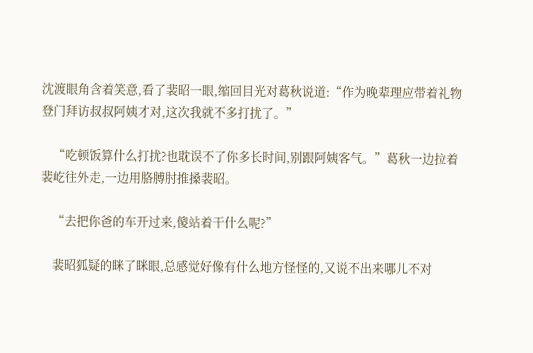沈渡眼角含着笑意,看了裴昭一眼,缩回目光对葛秋说道:“作为晚辈理应带着礼物登门拜访叔叔阿姨才对,这次我就不多打扰了。”

    “吃顿饭算什么打扰?也耽误不了你多长时间,别跟阿姨客气。”葛秋一边拉着裴屹往外走,一边用胳膊肘推搡裴昭。

    “去把你爸的车开过来,傻站着干什么呢?”

    裴昭狐疑的眯了眯眼,总感觉好像有什么地方怪怪的,又说不出来哪儿不对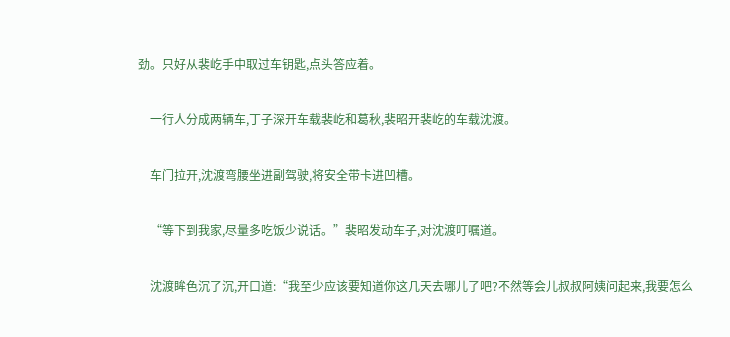劲。只好从裴屹手中取过车钥匙,点头答应着。

    一行人分成两辆车,丁子深开车载裴屹和葛秋,裴昭开裴屹的车载沈渡。

    车门拉开,沈渡弯腰坐进副驾驶,将安全带卡进凹槽。

    “等下到我家,尽量多吃饭少说话。”裴昭发动车子,对沈渡叮嘱道。

    沈渡眸色沉了沉,开口道:“我至少应该要知道你这几天去哪儿了吧?不然等会儿叔叔阿姨问起来,我要怎么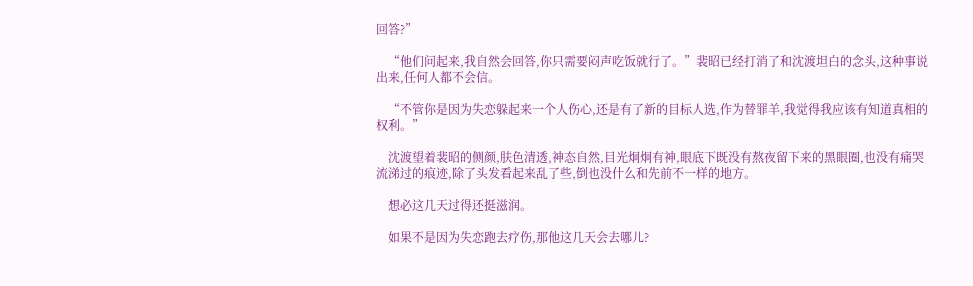回答?”

    “他们问起来,我自然会回答,你只需要闷声吃饭就行了。”裴昭已经打消了和沈渡坦白的念头,这种事说出来,任何人都不会信。

    “不管你是因为失恋躲起来一个人伤心,还是有了新的目标人选,作为替罪羊,我觉得我应该有知道真相的权利。”

    沈渡望着裴昭的侧颜,肤色清透,神态自然,目光炯炯有神,眼底下既没有熬夜留下来的黑眼圈,也没有痛哭流涕过的痕迹,除了头发看起来乱了些,倒也没什么和先前不一样的地方。

    想必这几天过得还挺滋润。

    如果不是因为失恋跑去疗伤,那他这几天会去哪儿?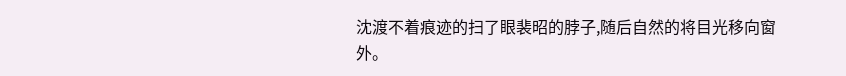沈渡不着痕迹的扫了眼裴昭的脖子,随后自然的将目光移向窗外。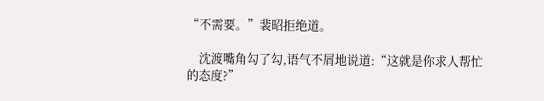“不需要。”裴昭拒绝道。

    沈渡嘴角勾了勾,语气不屑地说道:“这就是你求人帮忙的态度?”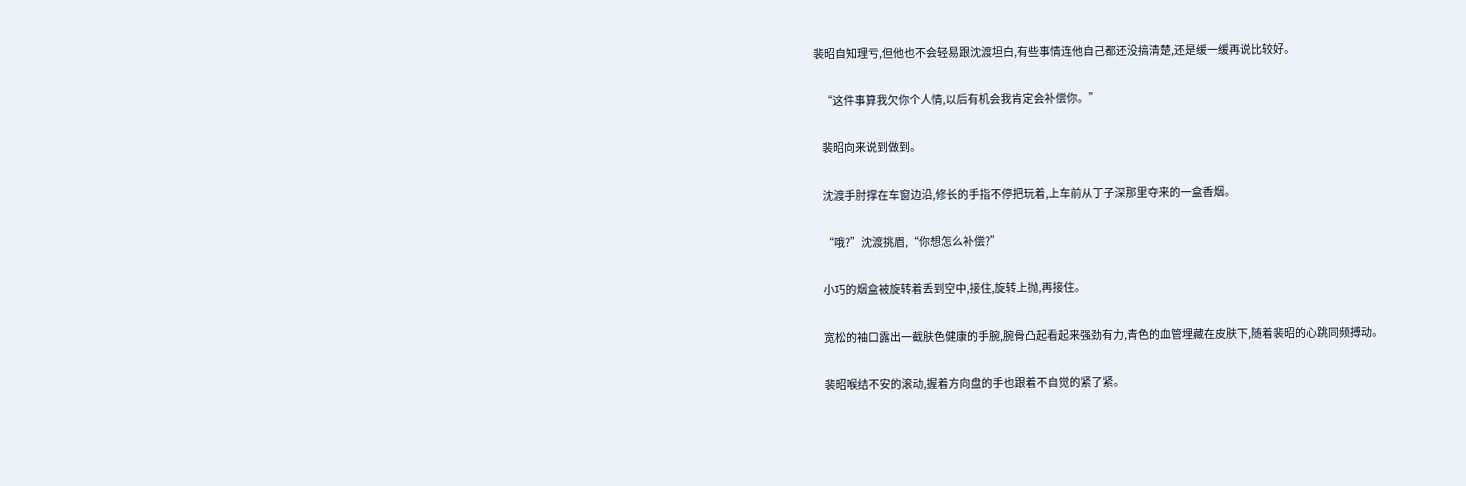裴昭自知理亏,但他也不会轻易跟沈渡坦白,有些事情连他自己都还没搞清楚,还是缓一缓再说比较好。

    “这件事算我欠你个人情,以后有机会我肯定会补偿你。”

    裴昭向来说到做到。

    沈渡手肘撑在车窗边沿,修长的手指不停把玩着,上车前从丁子深那里夺来的一盒香烟。

    “哦?”沈渡挑眉,“你想怎么补偿?”

    小巧的烟盒被旋转着丢到空中,接住,旋转上抛,再接住。

    宽松的袖口露出一截肤色健康的手腕,腕骨凸起看起来强劲有力,青色的血管埋藏在皮肤下,随着裴昭的心跳同频搏动。

    裴昭喉结不安的滚动,握着方向盘的手也跟着不自觉的紧了紧。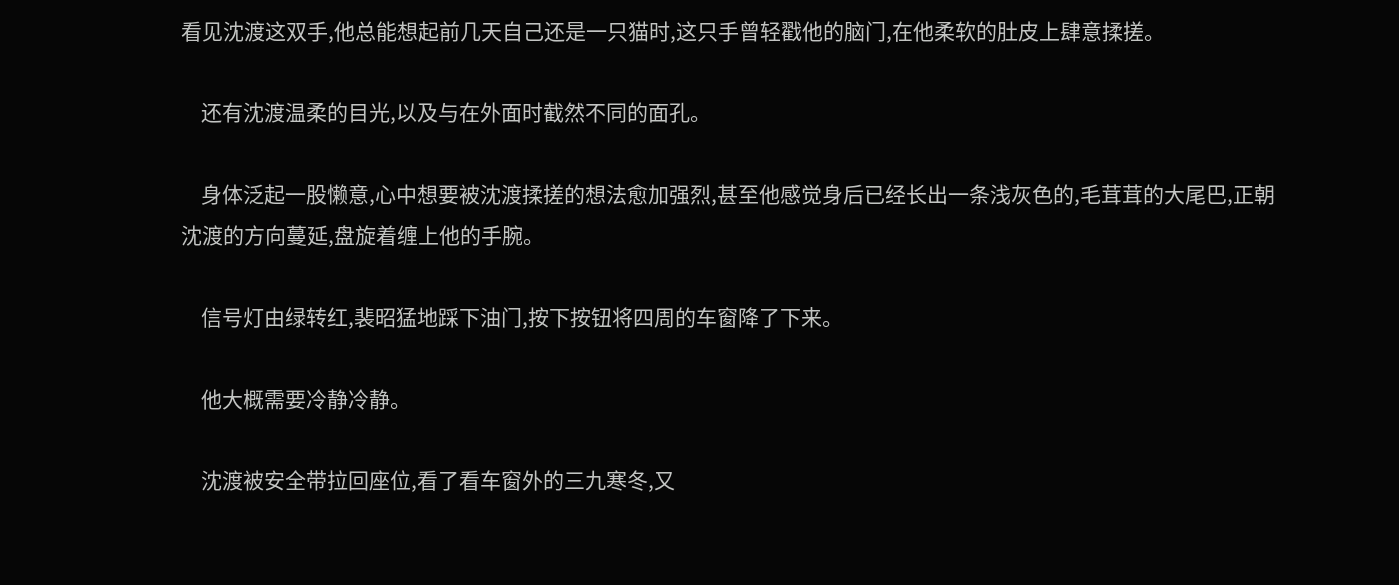看见沈渡这双手,他总能想起前几天自己还是一只猫时,这只手曾轻戳他的脑门,在他柔软的肚皮上肆意揉搓。

    还有沈渡温柔的目光,以及与在外面时截然不同的面孔。

    身体泛起一股懒意,心中想要被沈渡揉搓的想法愈加强烈,甚至他感觉身后已经长出一条浅灰色的,毛茸茸的大尾巴,正朝沈渡的方向蔓延,盘旋着缠上他的手腕。

    信号灯由绿转红,裴昭猛地踩下油门,按下按钮将四周的车窗降了下来。

    他大概需要冷静冷静。

    沈渡被安全带拉回座位,看了看车窗外的三九寒冬,又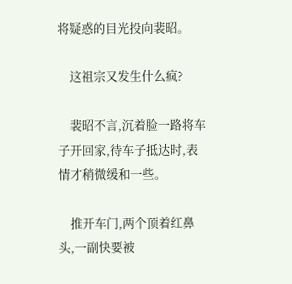将疑惑的目光投向裴昭。

    这祖宗又发生什么疯?

    裴昭不言,沉着脸一路将车子开回家,待车子抵达时,表情才稍微缓和一些。

    推开车门,两个顶着红鼻头,一副快要被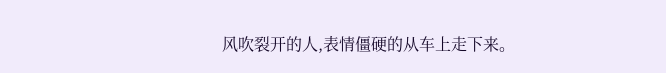风吹裂开的人,表情僵硬的从车上走下来。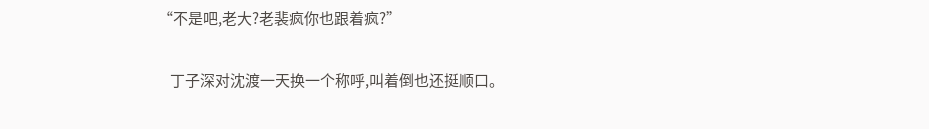“不是吧,老大?老裴疯你也跟着疯?”

    丁子深对沈渡一天换一个称呼,叫着倒也还挺顺口。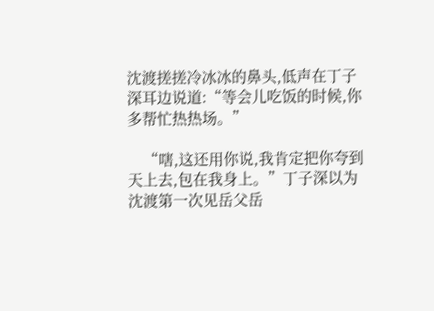沈渡搓搓冷冰冰的鼻头,低声在丁子深耳边说道:“等会儿吃饭的时候,你多帮忙热热场。”

    “嗐,这还用你说,我肯定把你夸到天上去,包在我身上。”丁子深以为沈渡第一次见岳父岳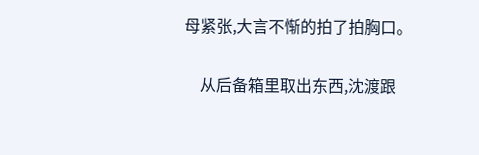母紧张,大言不惭的拍了拍胸口。

    从后备箱里取出东西,沈渡跟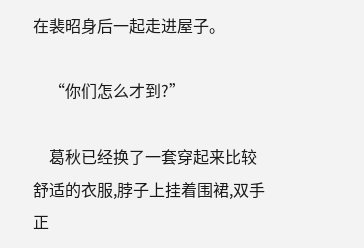在裴昭身后一起走进屋子。

    “你们怎么才到?”

    葛秋已经换了一套穿起来比较舒适的衣服,脖子上挂着围裙,双手正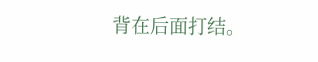背在后面打结。